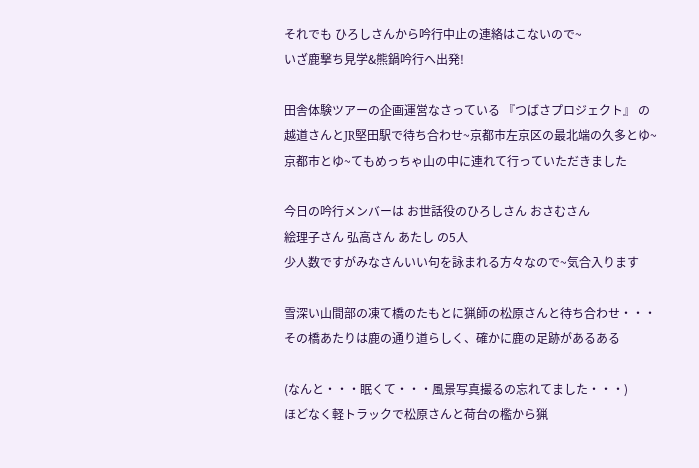それでも ひろしさんから吟行中止の連絡はこないので~
いざ鹿撃ち見学&熊鍋吟行へ出発!

田舎体験ツアーの企画運営なさっている 『つばさプロジェクト』 の
越道さんとJR堅田駅で待ち合わせ~京都市左京区の最北端の久多とゆ~
京都市とゆ~てもめっちゃ山の中に連れて行っていただきました

今日の吟行メンバーは お世話役のひろしさん おさむさん
絵理子さん 弘高さん あたし の5人
少人数ですがみなさんいい句を詠まれる方々なので~気合入ります

雪深い山間部の凍て橋のたもとに猟師の松原さんと待ち合わせ・・・
その橋あたりは鹿の通り道らしく、確かに鹿の足跡があるある

(なんと・・・眠くて・・・風景写真撮るの忘れてました・・・)
ほどなく軽トラックで松原さんと荷台の檻から猟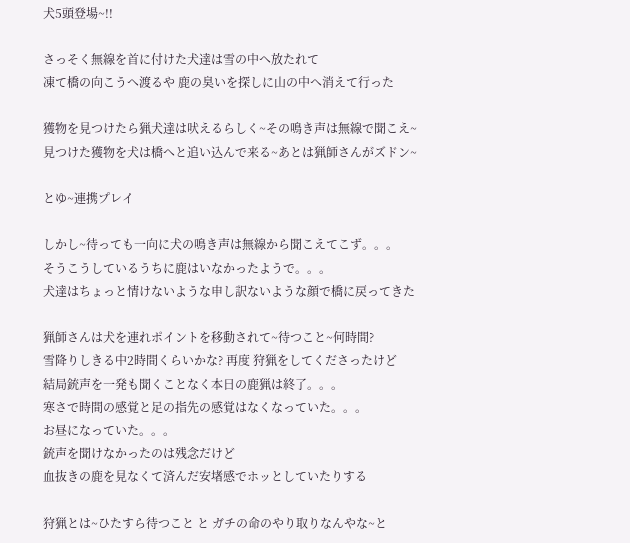犬5頭登場~!!

さっそく無線を首に付けた犬達は雪の中へ放たれて
凍て橋の向こうへ渡るや 鹿の臭いを探しに山の中へ消えて行った

獲物を見つけたら猟犬達は吠えるらしく~その鳴き声は無線で聞こえ~
見つけた獲物を犬は橋へと追い込んで来る~あとは猟師さんがズドン~

とゆ~連携プレイ

しかし~待っても一向に犬の鳴き声は無線から聞こえてこず。。。
そうこうしているうちに鹿はいなかったようで。。。
犬達はちょっと情けないような申し訳ないような顔で橋に戻ってきた

猟師さんは犬を連れポイントを移動されて~待つこと~何時間?
雪降りしきる中2時間くらいかな? 再度 狩猟をしてくださったけど
結局銃声を一発も聞くことなく本日の鹿猟は終了。。。
寒さで時間の感覚と足の指先の感覚はなくなっていた。。。
お昼になっていた。。。
銃声を聞けなかったのは残念だけど
血抜きの鹿を見なくて済んだ安堵感でホッとしていたりする

狩猟とは~ひたすら待つこと と ガチの命のやり取りなんやな~と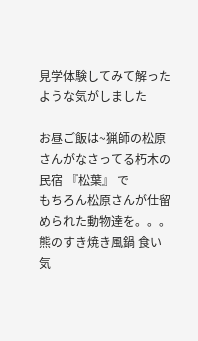見学体験してみて解ったような気がしました

お昼ご飯は~猟師の松原さんがなさってる朽木の民宿 『松葉』 で
もちろん松原さんが仕留められた動物達を。。。
熊のすき焼き風鍋 食い気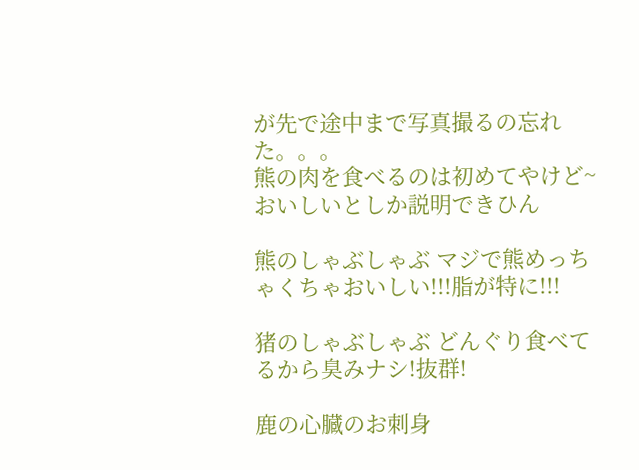が先で途中まで写真撮るの忘れた。。。
熊の肉を食べるのは初めてやけど~おいしいとしか説明できひん

熊のしゃぶしゃぶ マジで熊めっちゃくちゃおいしい!!!脂が特に!!!

猪のしゃぶしゃぶ どんぐり食べてるから臭みナシ!抜群!

鹿の心臓のお刺身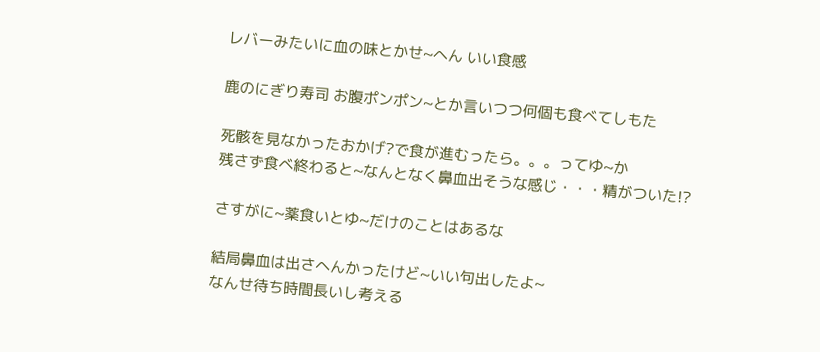レバーみたいに血の味とかせ~へん いい食感

鹿のにぎり寿司 お腹ポンポン~とか言いつつ何個も食べてしもた

死骸を見なかったおかげ?で食が進むったら。。。ってゆ~か
残さず食べ終わると~なんとなく鼻血出そうな感じ・・・精がついた!?

さすがに~薬食いとゆ~だけのことはあるな

結局鼻血は出さへんかったけど~いい句出したよ~
なんせ待ち時間長いし考える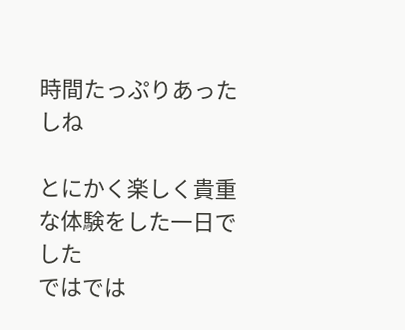時間たっぷりあったしね

とにかく楽しく貴重な体験をした一日でした
ではでは